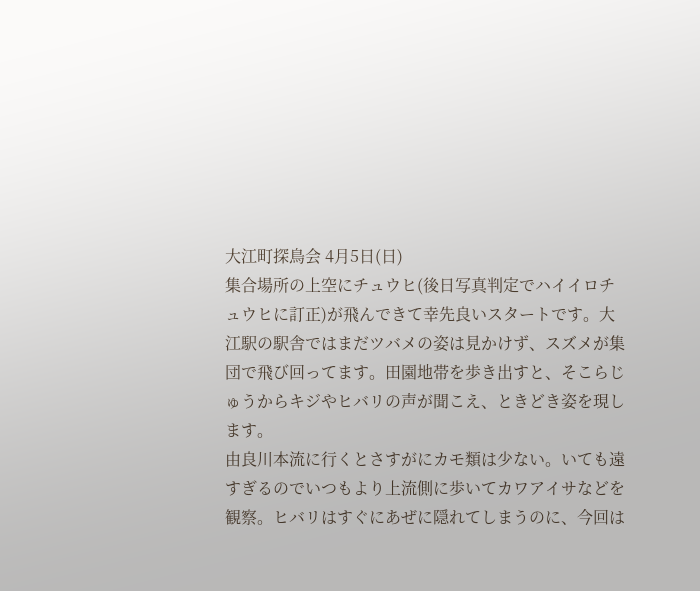大江町探鳥会 4月5日(日)
集合場所の上空にチュウヒ(後日写真判定でハイイロチュウヒに訂正)が飛んできて幸先良いスタートです。大江駅の駅舎ではまだツバメの姿は見かけず、スズメが集団で飛び回ってます。田園地帯を歩き出すと、そこらじゅうからキジやヒバリの声が聞こえ、ときどき姿を現します。
由良川本流に行くとさすがにカモ類は少ない。いても遠すぎるのでいつもより上流側に歩いてカワアイサなどを観察。ヒバリはすぐにあぜに隠れてしまうのに、今回は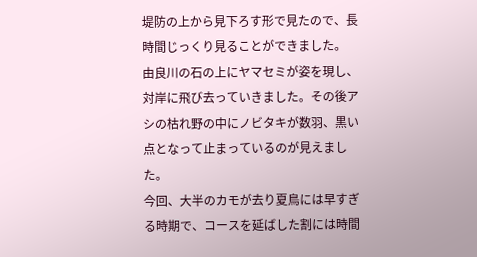堤防の上から見下ろす形で見たので、長時間じっくり見ることができました。
由良川の石の上にヤマセミが姿を現し、対岸に飛び去っていきました。その後アシの枯れ野の中にノビタキが数羽、黒い点となって止まっているのが見えました。
今回、大半のカモが去り夏鳥には早すぎる時期で、コースを延ばした割には時間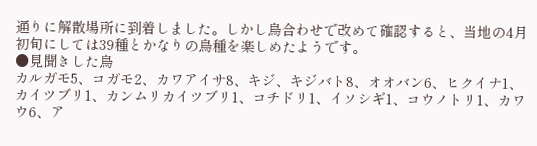通りに解散場所に到着しました。しかし鳥合わせで改めて確認すると、当地の4月初旬にしては39種とかなりの鳥種を楽しめたようです。
●見聞きした鳥
カルガモ5、コガモ2、カワアイサ8、キジ、キジバト8、オオバン6、ヒクイナ1、カイツブリ1、カンムリカイツブリ1、コチドリ1、イソシギ1、コウノトリ1、カワウ6、ア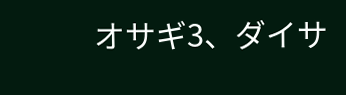オサギ3、ダイサ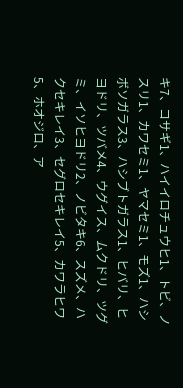キ7、コサギ1、ハイイロチュウヒ1、トビ、ノスリ1、カワセミ1、ヤマセミ1、モズ1、ハシボソガラス3、ハシブトガラス1、ヒバリ、ヒヨドリ、ツバメ4、ウグイス、ムクドリ、ツグミ、イソヒヨドリ2、ノビタキ6、スズメ、ハクセキレイ3、セグロセキレイ5、カワラヒワ5、ホオジロ、ア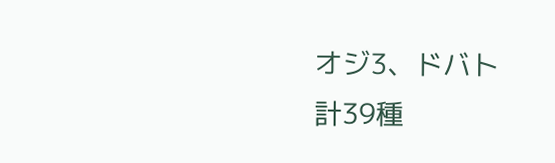オジ3、ドバト
計39種